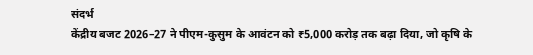संदर्भ
केंद्रीय बजट 2026–27 ने पीएम-कुसुम के आवंटन को ₹5,000 करोड़ तक बढ़ा दिया, जो कृषि के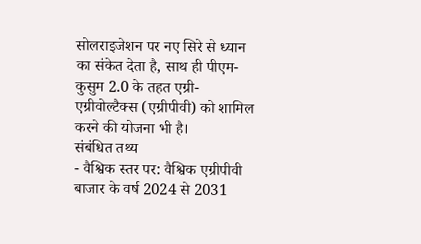सोलराइजेशन पर नए सिरे से ध्यान का संकेत देता है, साथ ही पीएम-कुसुम 2.0 के तहत एग्री-एग्रीवोल्टैक्स (एग्रीपीवी) को शामिल करने की योजना भी है।
संबंधित तथ्य
- वैश्विक स्तर पर: वैश्विक एग्रीपीवी बाजार के वर्ष 2024 से 2031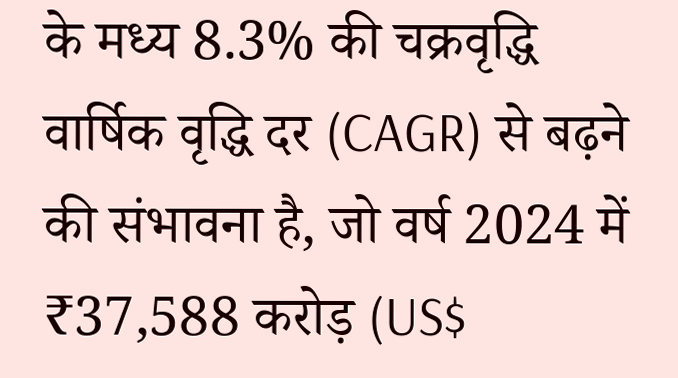के मध्य 8.3% की चक्रवृद्धि वार्षिक वृद्धि दर (CAGR) से बढ़ने की संभावना है, जो वर्ष 2024 में ₹37,588 करोड़ (US$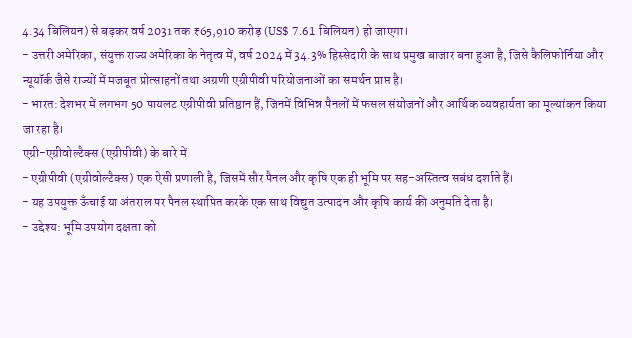4.34 बिलियन) से बढ़कर वर्ष 2031 तक ₹65,910 करोड़ (US$ 7.61 बिलियन) हो जाएगा।
- उत्तरी अमेरिका, संयुक्त राज्य अमेरिका के नेतृत्व में, वर्ष 2024 में 34.3% हिस्सेदारी के साथ प्रमुख बाजार बना हुआ है, जिसे कैलिफोर्निया और न्यूयॉर्क जैसे राज्यों में मजबूत प्रोत्साहनों तथा अग्रणी एग्रीपीवी परियोजनाओं का समर्थन प्राप्त है।
- भारत: देशभर में लगभग 50 पायलट एग्रीपीवी प्रतिष्ठान हैं, जिनमें विभिन्न पैनलों में फसल संयोजनों और आर्थिक व्यवहार्यता का मूल्यांकन किया जा रहा है।
एग्री-एग्रीवोल्टैक्स (एग्रीपीवी) के बारे में
- एग्रीपीवी (एग्रीवोल्टैक्स) एक ऐसी प्रणाली है, जिसमें सौर पैनल और कृषि एक ही भूमि पर सह-अस्तित्व सबंध दर्शाते हैं।
- यह उपयुक्त ऊँचाई या अंतराल पर पैनल स्थापित करके एक साथ विद्युत उत्पादन और कृषि कार्य की अनुमति देता है।
- उद्देश्य: भूमि उपयोग दक्षता को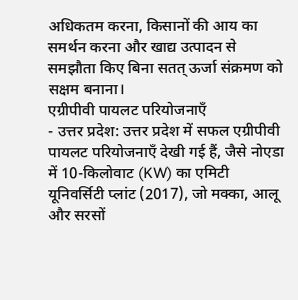अधिकतम करना, किसानों की आय का समर्थन करना और खाद्य उत्पादन से समझौता किए बिना सतत् ऊर्जा संक्रमण को सक्षम बनाना।
एग्रीपीवी पायलट परियोजनाएँ
- उत्तर प्रदेश: उत्तर प्रदेश में सफल एग्रीपीवी पायलट परियोजनाएँ देखी गई हैं, जैसे नोएडा में 10-किलोवाट (KW) का एमिटी यूनिवर्सिटी प्लांट (2017), जो मक्का, आलू और सरसों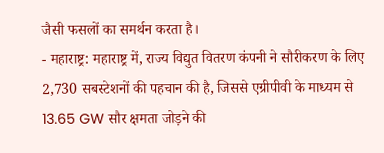जैसी फसलों का समर्थन करता है।
- महाराष्ट्र: महाराष्ट्र में, राज्य विद्युत वितरण कंपनी ने सौरीकरण के लिए 2,730 सबस्टेशनों की पहचान की है, जिससे एग्रीपीवी के माध्यम से 13.65 GW सौर क्षमता जोड़ने की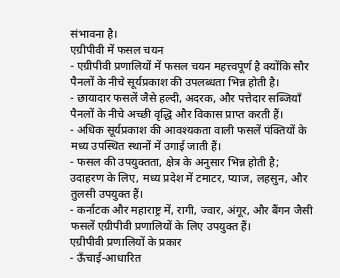संभावना है।
एग्रीपीवी में फसल चयन
- एग्रीपीवी प्रणालियों में फसल चयन महत्त्वपूर्ण है क्योंकि सौर पैनलों के नीचे सूर्यप्रकाश की उपलब्धता भिन्न होती है।
- छायादार फसलें जैसे हल्दी, अदरक, और पत्तेदार सब्जियाँ पैनलों के नीचे अच्छी वृद्धि और विकास प्राप्त करती हैं।
- अधिक सूर्यप्रकाश की आवश्यकता वाली फसलें पंक्तियों के मध्य उपस्थित स्थानों में उगाई जाती हैं।
- फसल की उपयुक्तता, क्षेत्र के अनुसार भिन्न होती है; उदाहरण के लिए, मध्य प्रदेश में टमाटर, प्याज, लहसुन, और तुलसी उपयुक्त हैं।
- कर्नाटक और महाराष्ट्र में, रागी, ज्वार, अंगूर, और बैंगन जैसी फसलें एग्रीपीवी प्रणालियों के लिए उपयुक्त हैं।
एग्रीपीवी प्रणालियों के प्रकार
- ऊँचाई-आधारित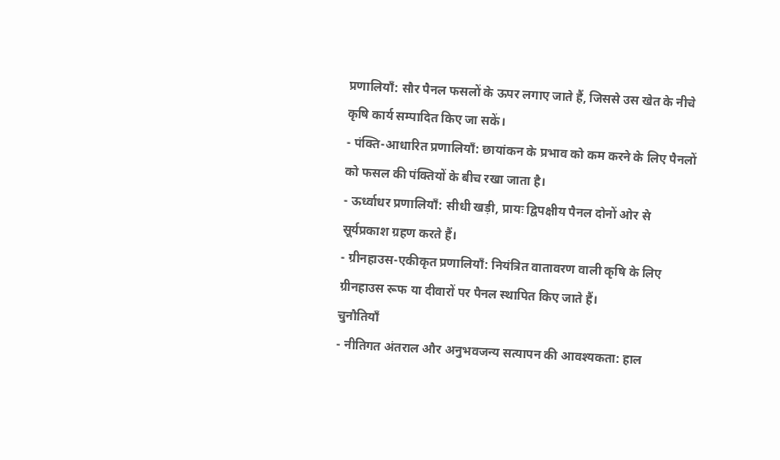प्रणालियाँ: सौर पैनल फसलों के ऊपर लगाए जाते हैं, जिससे उस खेत के नीचे कृषि कार्य सम्पादित किए जा सकें।
- पंक्ति-आधारित प्रणालियाँ: छायांकन के प्रभाव को कम करने के लिए पैनलों को फसल की पंक्तियों के बीच रखा जाता है।
- ऊर्ध्वाधर प्रणालियाँ: सीधी खड़ी, प्रायः द्विपक्षीय पैनल दोनों ओर से सूर्यप्रकाश ग्रहण करते हैं।
- ग्रीनहाउस-एकीकृत प्रणालियाँ: नियंत्रित वातावरण वाली कृषि के लिए ग्रीनहाउस रूफ या दीवारों पर पैनल स्थापित किए जाते हैं।
चुनौतियाँ
- नीतिगत अंतराल और अनुभवजन्य सत्यापन की आवश्यकता: हाल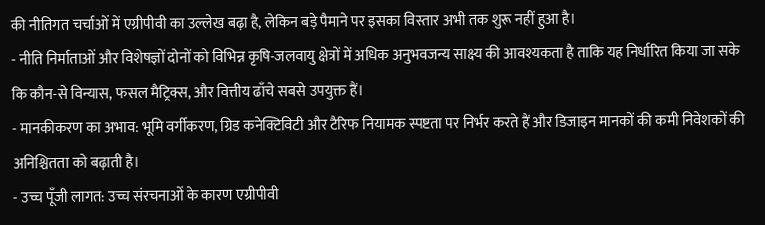की नीतिगत चर्चाओं में एग्रीपीवी का उल्लेख बढ़ा है, लेकिन बड़े पैमाने पर इसका विस्तार अभी तक शुरू नहीं हुआ है।
- नीति निर्माताओं और विशेषज्ञों दोनों को विभिन्न कृषि-जलवायु क्षेत्रों में अधिक अनुभवजन्य साक्ष्य की आवश्यकता है ताकि यह निर्धारित किया जा सके कि कौन-से विन्यास, फसल मैट्रिक्स, और वित्तीय ढाँचे सबसे उपयुक्त हैं।
- मानकीकरण का अभाव: भूमि वर्गीकरण, ग्रिड कनेक्टिविटी और टैरिफ नियामक स्पष्टता पर निर्भर करते हैं और डिजाइन मानकों की कमी निवेशकों की अनिश्चितता को बढ़ाती है।
- उच्च पूँजी लागत: उच्च संरचनाओं के कारण एग्रीपीवी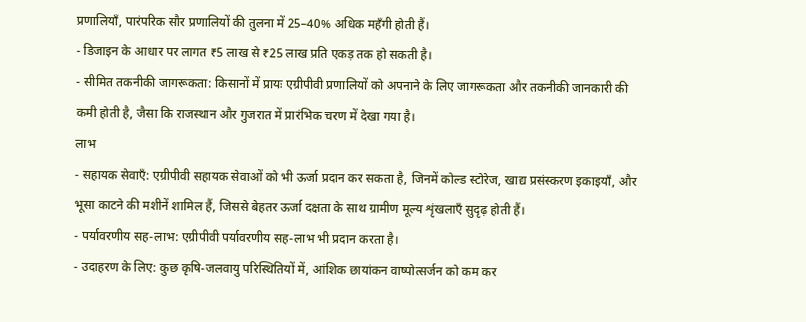प्रणालियाँ, पारंपरिक सौर प्रणालियों की तुलना में 25–40% अधिक महँगी होती हैं।
- डिजाइन के आधार पर लागत ₹5 लाख से ₹25 लाख प्रति एकड़ तक हो सकती है।
- सीमित तकनीकी जागरूकता: किसानों में प्रायः एग्रीपीवी प्रणालियों को अपनाने के लिए जागरूकता और तकनीकी जानकारी की कमी होती है, जैसा कि राजस्थान और गुजरात में प्रारंभिक चरण में देखा गया है।
लाभ
- सहायक सेवाएँ: एग्रीपीवी सहायक सेवाओं को भी ऊर्जा प्रदान कर सकता है, जिनमें कोल्ड स्टोरेज, खाद्य प्रसंस्करण इकाइयाँ, और भूसा काटने की मशीनें शामिल हैं, जिससे बेहतर ऊर्जा दक्षता के साथ ग्रामीण मूल्य शृंखलाएँ सुदृढ़ होती हैं।
- पर्यावरणीय सह-लाभ: एग्रीपीवी पर्यावरणीय सह-लाभ भी प्रदान करता है।
- उदाहरण के लिए: कुछ कृषि-जलवायु परिस्थितियों में, आंशिक छायांकन वाष्पोत्सर्जन को कम कर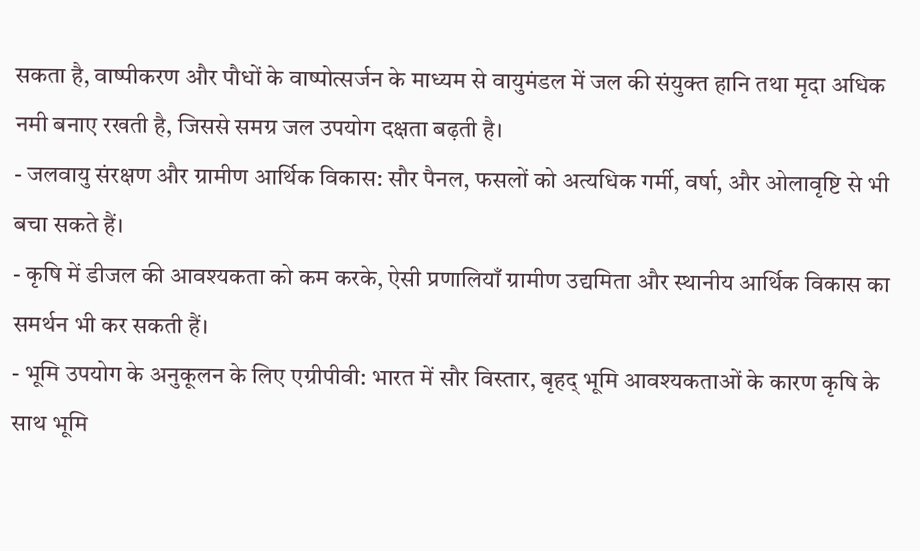सकता है, वाष्पीकरण और पौधों के वाष्पोत्सर्जन के माध्यम से वायुमंडल में जल की संयुक्त हानि तथा मृदा अधिक नमी बनाए रखती है, जिससे समग्र जल उपयोग दक्षता बढ़ती है।
- जलवायु संरक्षण और ग्रामीण आर्थिक विकास: सौर पैनल, फसलों को अत्यधिक गर्मी, वर्षा, और ओलावृष्टि से भी बचा सकते हैं।
- कृषि में डीजल की आवश्यकता को कम करके, ऐसी प्रणालियाँ ग्रामीण उद्यमिता और स्थानीय आर्थिक विकास का समर्थन भी कर सकती हैं।
- भूमि उपयोग के अनुकूलन के लिए एग्रीपीवी: भारत में सौर विस्तार, बृहद् भूमि आवश्यकताओं के कारण कृषि के साथ भूमि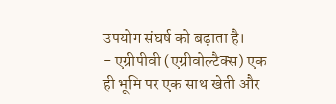उपयोग संघर्ष को बढ़ाता है।
- एग्रीपीवी (एग्रीवोल्टैक्स) एक ही भूमि पर एक साथ खेती और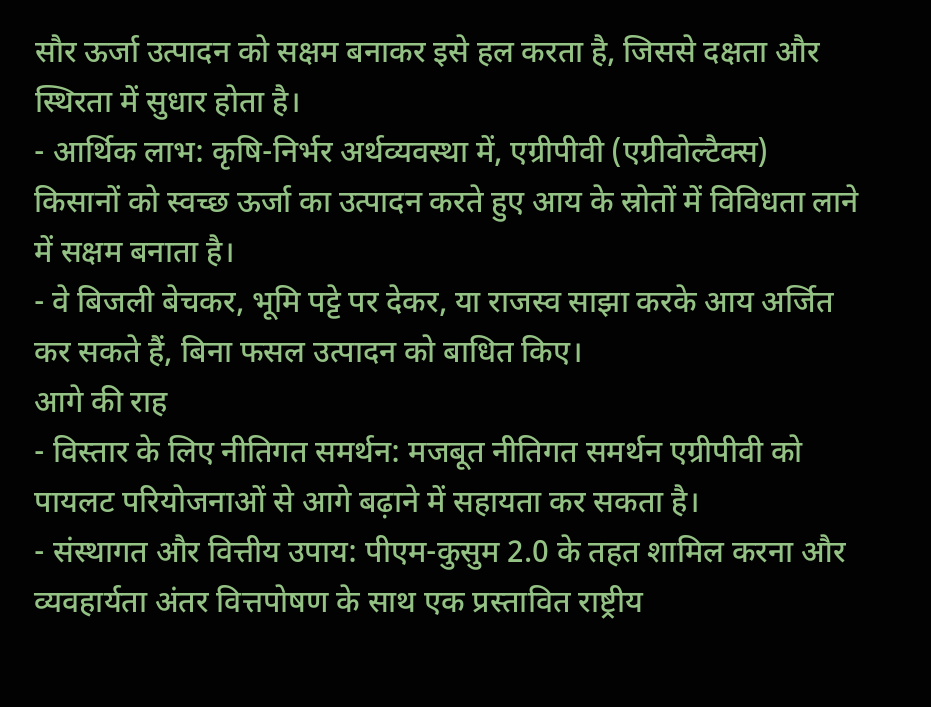सौर ऊर्जा उत्पादन को सक्षम बनाकर इसे हल करता है, जिससे दक्षता और स्थिरता में सुधार होता है।
- आर्थिक लाभ: कृषि-निर्भर अर्थव्यवस्था में, एग्रीपीवी (एग्रीवोल्टैक्स) किसानों को स्वच्छ ऊर्जा का उत्पादन करते हुए आय के स्रोतों में विविधता लाने में सक्षम बनाता है।
- वे बिजली बेचकर, भूमि पट्टे पर देकर, या राजस्व साझा करके आय अर्जित कर सकते हैं, बिना फसल उत्पादन को बाधित किए।
आगे की राह
- विस्तार के लिए नीतिगत समर्थन: मजबूत नीतिगत समर्थन एग्रीपीवी को पायलट परियोजनाओं से आगे बढ़ाने में सहायता कर सकता है।
- संस्थागत और वित्तीय उपाय: पीएम-कुसुम 2.0 के तहत शामिल करना और व्यवहार्यता अंतर वित्तपोषण के साथ एक प्रस्तावित राष्ट्रीय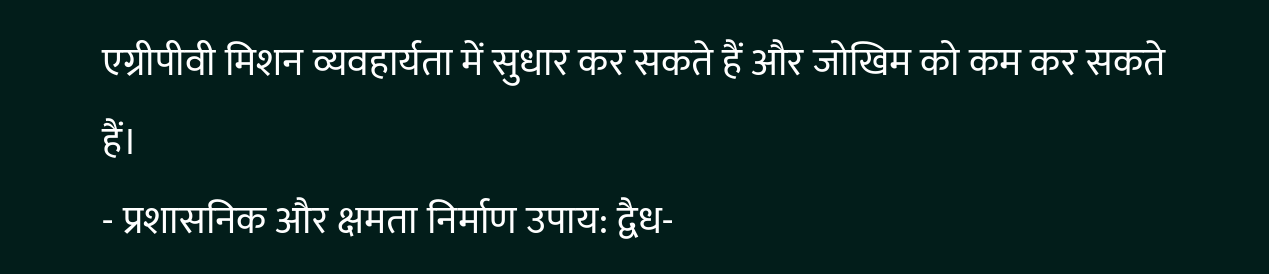एग्रीपीवी मिशन व्यवहार्यता में सुधार कर सकते हैं और जोखिम को कम कर सकते हैं।
- प्रशासनिक और क्षमता निर्माण उपाय: द्वैध-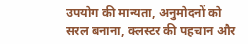उपयोग की मान्यता, अनुमोदनों को सरल बनाना, क्लस्टर की पहचान और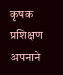कृषक प्रशिक्षण अपनाने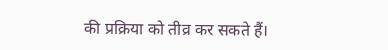की प्रक्रिया को तीव्र कर सकते हैं।